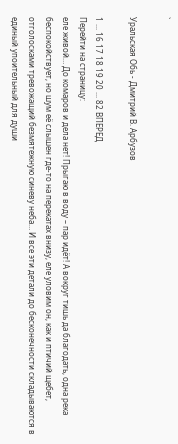`

Уральская Обь - Дмитрий В. Арбузов

1 ... 16 17 18 19 20 ... 82 ВПЕРЕД
Перейти на страницу:
еле живой… До комаров и дела нет! Прыгаю в воду – пар идёт! А вокруг тишь да благодать, одна река беспокойствует, но шум её слышен где-то на перекатах внизу, еле уловим он, как и птичий щебет, отголосками тревожащий безмятежную синеву неба… И все эти детали до бесконечности складываются в единый упоительный для души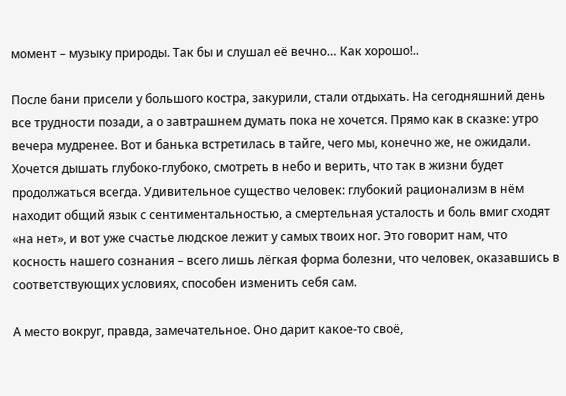момент – музыку природы. Так бы и слушал её вечно… Как хорошо!..

После бани присели у большого костра, закурили, стали отдыхать. На сегодняшний день все трудности позади, а о завтрашнем думать пока не хочется. Прямо как в сказке: утро вечера мудренее. Вот и банька встретилась в тайге, чего мы, конечно же, не ожидали. Хочется дышать глубоко-глубоко, смотреть в небо и верить, что так в жизни будет продолжаться всегда. Удивительное существо человек: глубокий рационализм в нём находит общий язык с сентиментальностью, а смертельная усталость и боль вмиг сходят «на нет», и вот уже счастье людское лежит у самых твоих ног. Это говорит нам, что косность нашего сознания – всего лишь лёгкая форма болезни, что человек, оказавшись в соответствующих условиях, способен изменить себя сам.

А место вокруг, правда, замечательное. Оно дарит какое-то своё,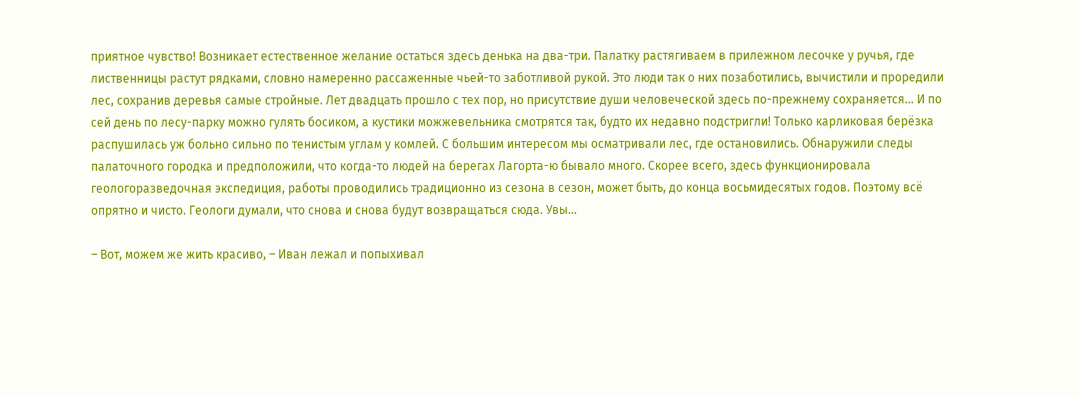приятное чувство! Возникает естественное желание остаться здесь денька на два-три. Палатку растягиваем в прилежном лесочке у ручья, где лиственницы растут рядками, словно намеренно рассаженные чьей-то заботливой рукой. Это люди так о них позаботились, вычистили и проредили лес, сохранив деревья самые стройные. Лет двадцать прошло с тех пор, но присутствие души человеческой здесь по-прежнему сохраняется… И по сей день по лесу-парку можно гулять босиком, а кустики можжевельника смотрятся так, будто их недавно подстригли! Только карликовая берёзка распушилась уж больно сильно по тенистым углам у комлей. С большим интересом мы осматривали лес, где остановились. Обнаружили следы палаточного городка и предположили, что когда-то людей на берегах Лагорта-ю бывало много. Скорее всего, здесь функционировала геологоразведочная экспедиция, работы проводились традиционно из сезона в сезон, может быть, до конца восьмидесятых годов. Поэтому всё опрятно и чисто. Геологи думали, что снова и снова будут возвращаться сюда. Увы…

– Вот, можем же жить красиво, – Иван лежал и попыхивал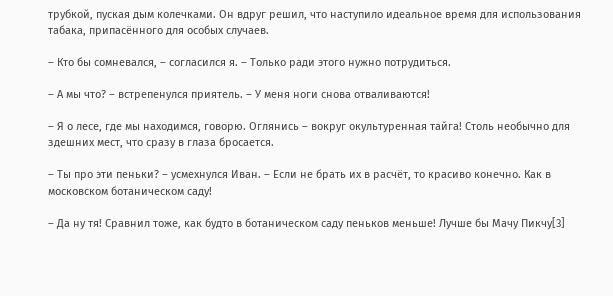трубкой, пуская дым колечками. Он вдруг решил, что наступило идеальное время для использования табака, припасённого для особых случаев.

– Кто бы сомневался, – согласился я. – Только ради этого нужно потрудиться.

– А мы что? – встрепенулся приятель. – У меня ноги снова отваливаются!

– Я о лесе, где мы находимся, говорю. Оглянись – вокруг окультуренная тайга! Столь необычно для здешних мест, что сразу в глаза бросается.

– Ты про эти пеньки? – усмехнулся Иван. – Если не брать их в расчёт, то красиво конечно. Как в московском ботаническом саду!

– Да ну тя! Сравнил тоже, как будто в ботаническом саду пеньков меньше! Лучше бы Мачу Пикчу[3]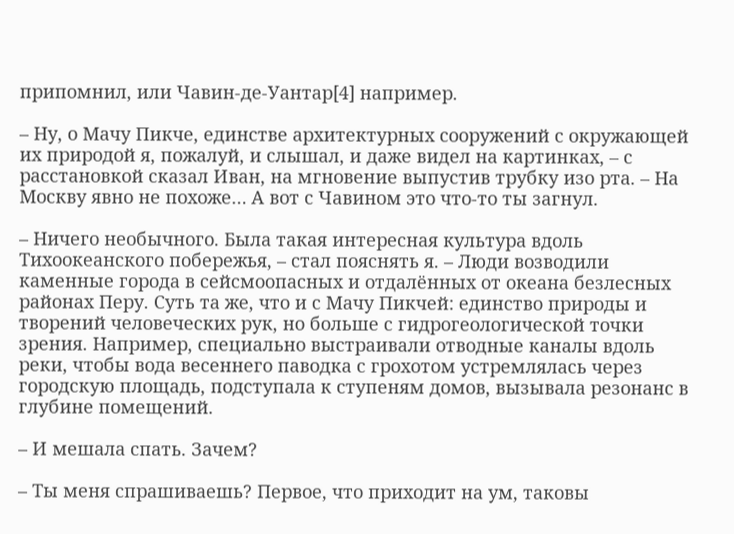припомнил, или Чавин-де-Уантар[4] например.

– Ну, о Мачу Пикче, единстве архитектурных сооружений с окружающей их природой я, пожалуй, и слышал, и даже видел на картинках, – с расстановкой сказал Иван, на мгновение выпустив трубку изо рта. – На Москву явно не похоже… А вот с Чавином это что-то ты загнул.

– Ничего необычного. Была такая интересная культура вдоль Тихоокеанского побережья, – стал пояснять я. – Люди возводили каменные города в сейсмоопасных и отдалённых от океана безлесных районах Перу. Суть та же, что и с Мачу Пикчей: единство природы и творений человеческих рук, но больше с гидрогеологической точки зрения. Например, специально выстраивали отводные каналы вдоль реки, чтобы вода весеннего паводка с грохотом устремлялась через городскую площадь, подступала к ступеням домов, вызывала резонанс в глубине помещений.

– И мешала спать. Зачем?

– Ты меня спрашиваешь? Первое, что приходит на ум, таковы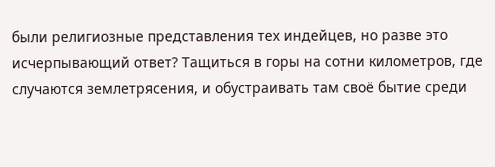были религиозные представления тех индейцев, но разве это исчерпывающий ответ? Тащиться в горы на сотни километров, где случаются землетрясения, и обустраивать там своё бытие среди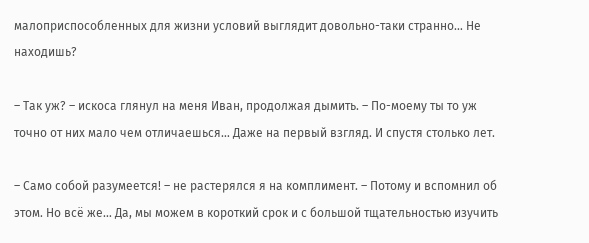малоприспособленных для жизни условий выглядит довольно-таки странно… Не находишь?

– Так уж? – искоса глянул на меня Иван, продолжая дымить. – По-моему ты то уж точно от них мало чем отличаешься… Даже на первый взгляд. И спустя столько лет.

– Само собой разумеется! – не растерялся я на комплимент. – Потому и вспомнил об этом. Но всё же… Да, мы можем в короткий срок и с большой тщательностью изучить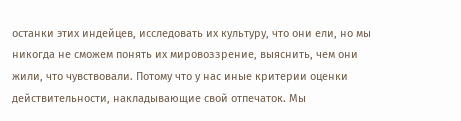останки этих индейцев, исследовать их культуру, что они ели, но мы никогда не сможем понять их мировоззрение, выяснить, чем они жили, что чувствовали. Потому что у нас иные критерии оценки действительности, накладывающие свой отпечаток. Мы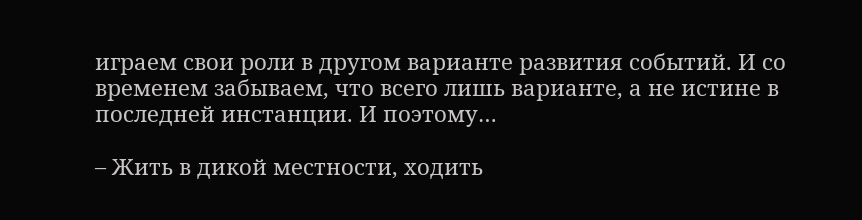играем свои роли в другом варианте развития событий. И со временем забываем, что всего лишь варианте, а не истине в последней инстанции. И поэтому…

– Жить в дикой местности, ходить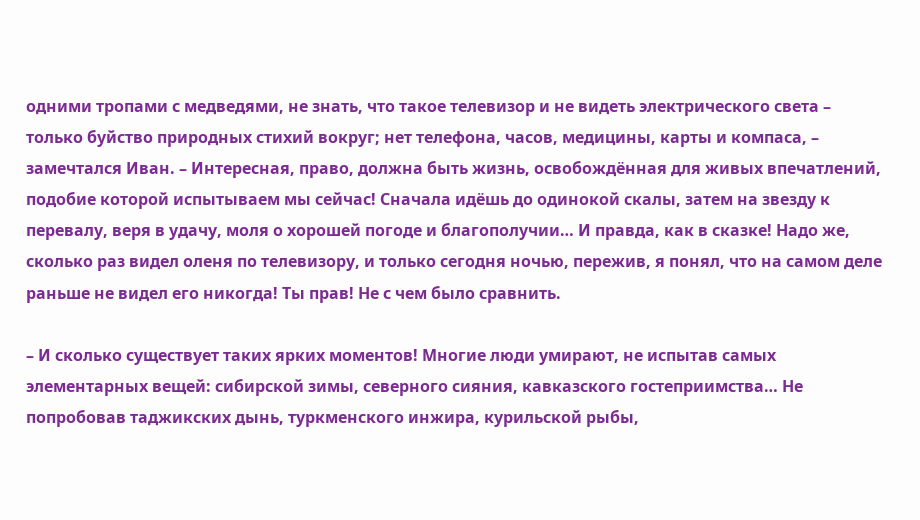одними тропами с медведями, не знать, что такое телевизор и не видеть электрического света – только буйство природных стихий вокруг; нет телефона, часов, медицины, карты и компаса, – замечтался Иван. – Интересная, право, должна быть жизнь, освобождённая для живых впечатлений, подобие которой испытываем мы сейчас! Сначала идёшь до одинокой скалы, затем на звезду к перевалу, веря в удачу, моля о хорошей погоде и благополучии… И правда, как в сказке! Надо же, сколько раз видел оленя по телевизору, и только сегодня ночью, пережив, я понял, что на самом деле раньше не видел его никогда! Ты прав! Не с чем было сравнить.

– И сколько существует таких ярких моментов! Многие люди умирают, не испытав самых элементарных вещей: сибирской зимы, северного сияния, кавказского гостеприимства… Не попробовав таджикских дынь, туркменского инжира, курильской рыбы,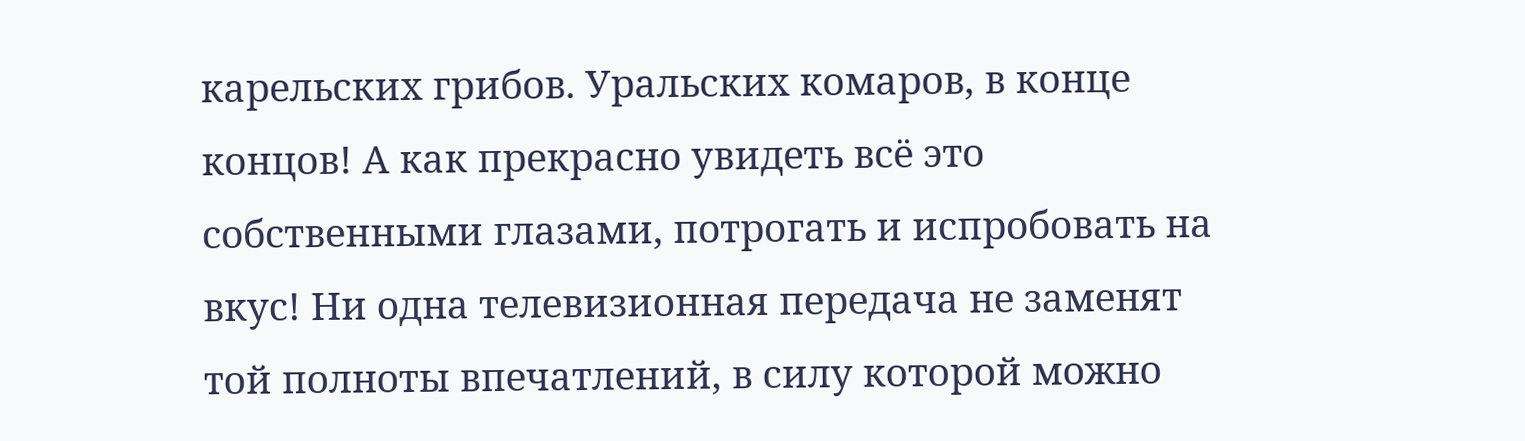карельских грибов. Уральских комаров, в конце концов! А как прекрасно увидеть всё это собственными глазами, потрогать и испробовать на вкус! Ни одна телевизионная передача не заменят той полноты впечатлений, в силу которой можно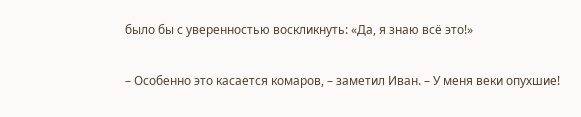было бы с уверенностью воскликнуть: «Да, я знаю всё это!»

– Особенно это касается комаров, – заметил Иван. – У меня веки опухшие!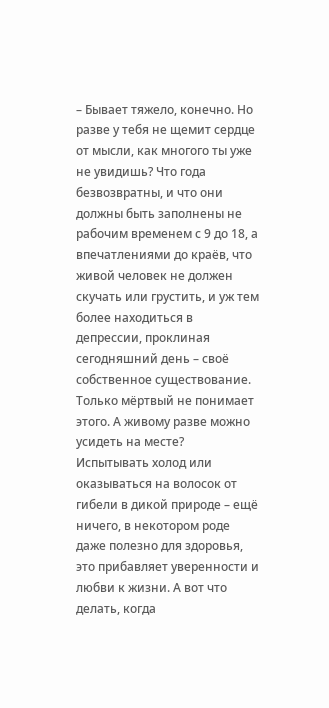– Бывает тяжело, конечно. Но разве у тебя не щемит сердце от мысли, как многого ты уже не увидишь? Что года безвозвратны, и что они должны быть заполнены не рабочим временем с 9 до 18, а впечатлениями до краёв, что живой человек не должен скучать или грустить, и уж тем более находиться в депрессии, проклиная сегодняшний день – своё собственное существование. Только мёртвый не понимает этого. А живому разве можно усидеть на месте? Испытывать холод или оказываться на волосок от гибели в дикой природе – ещё ничего, в некотором роде даже полезно для здоровья, это прибавляет уверенности и любви к жизни. А вот что делать, когда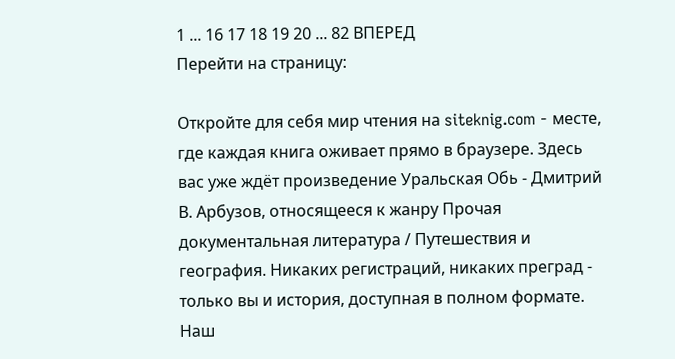1 ... 16 17 18 19 20 ... 82 ВПЕРЕД
Перейти на страницу:

Откройте для себя мир чтения на siteknig.com - месте, где каждая книга оживает прямо в браузере. Здесь вас уже ждёт произведение Уральская Обь - Дмитрий В. Арбузов, относящееся к жанру Прочая документальная литература / Путешествия и география. Никаких регистраций, никаких преград - только вы и история, доступная в полном формате. Наш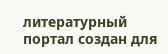литературный портал создан для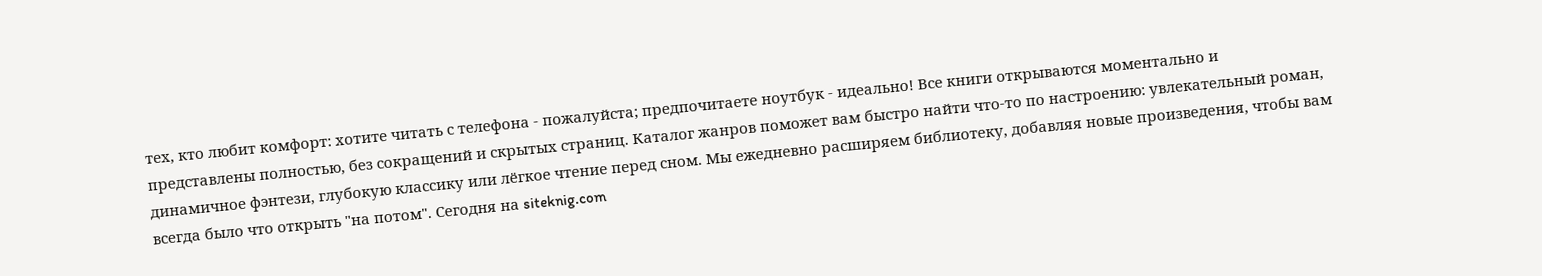тех, кто любит комфорт: хотите читать с телефона - пожалуйста; предпочитаете ноутбук - идеально! Все книги открываются моментально и представлены полностью, без сокращений и скрытых страниц. Каталог жанров поможет вам быстро найти что-то по настроению: увлекательный роман, динамичное фэнтези, глубокую классику или лёгкое чтение перед сном. Мы ежедневно расширяем библиотеку, добавляя новые произведения, чтобы вам всегда было что открыть "на потом". Сегодня на siteknig.com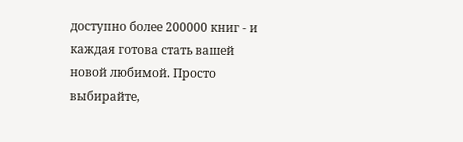доступно более 200000 книг - и каждая готова стать вашей новой любимой. Просто выбирайте,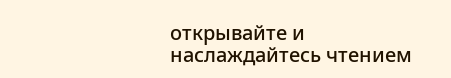открывайте и наслаждайтесь чтением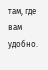там, где вам удобно.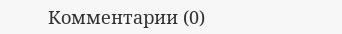Комментарии (0)